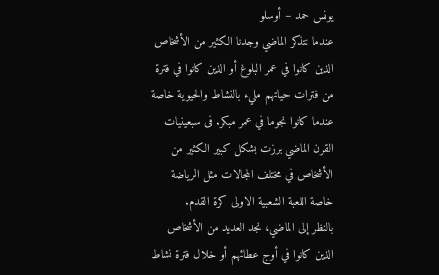يونس حمد – أوسلو
عندما نتذكر الماضي وجدنا الكثير من الأشخاص الذين كانوا في عمر البلوغ أو الذين كانوا في فترة من فترات حياتهم مليء بالنشاط والحيوية خاصة عندما كانوا نجوما في عمر مبكر. فی سبعينيات القرن الماضي برزت بشكل كبير الكثير من الأشخاص في مختلف المجالات مثل الرياضة خاصة اللعبة الشعبية الاولى كرة القدم.
بالنظر إلى الماضي، نجد العديد من الأشخاص الذين كانوا في أوج عطائهم أو خلال فترة نشاط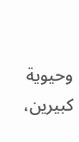وحيوية كبيرين،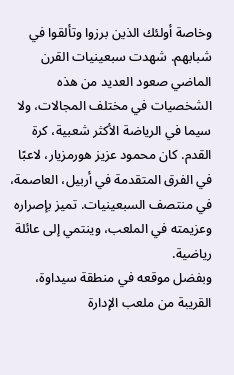وخاصة أولئك الذين برزوا وتألقوا في شبابهم. شهدت سبعينيات القرن الماضي صعود العديد من هذه الشخصيات في مختلف المجالات، ولا سيما في الرياضة الأكثر شعبية، كرة القدم. كان محمود عزيز هورمزيار، لاعبًا في الفرق المتقدمة في أربيل، العاصمة، في منتصف السبعينيات. تميز بإصراره وعزيمته في الملعب، وينتمي إلى عائلة رياضية.
وبفضل موقعه في منطقة سيداوة، القريبة من ملعب الإدارة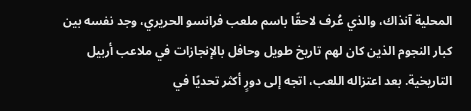المحلية آنذاك، والذي عُرف لاحقًا باسم ملعب فرانسو الحريري، وجد نفسه بين كبار النجوم الذين كان لهم تاريخ طويل وحافل بالإنجازات في ملاعب أربيل التاريخية. بعد اعتزاله اللعب، اتجه إلى دورٍ أكثر تحديًا في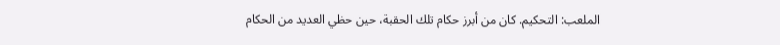الملعب: التحكيم. كان من أبرز حكام تلك الحقبة، حين حظي العديد من الحكام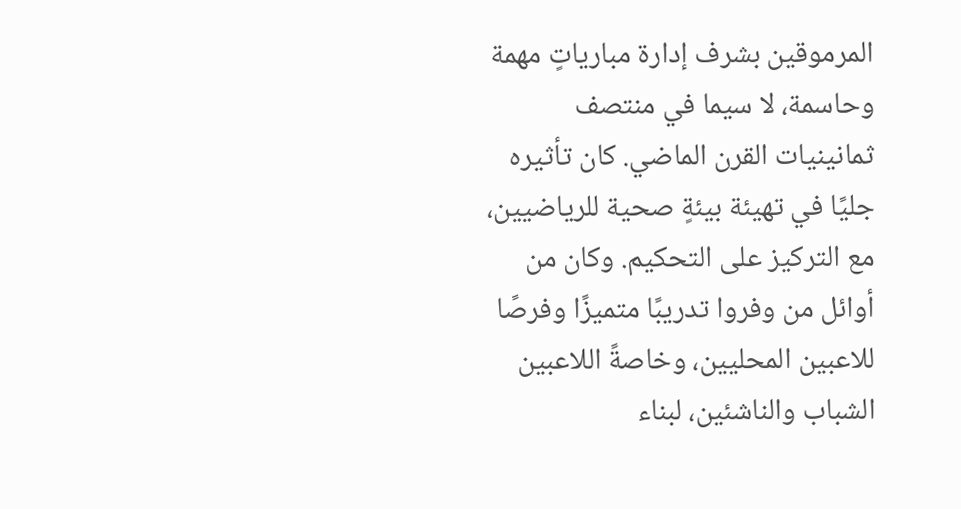المرموقين بشرف إدارة مبارياتٍ مهمة وحاسمة، لا سيما في منتصف ثمانينيات القرن الماضي. كان تأثيره جليًا في تهيئة بيئةٍ صحية للرياضيين، مع التركيز على التحكيم. وكان من أوائل من وفروا تدريبًا متميزًا وفرصًا للاعبين المحليين، وخاصةً اللاعبين الشباب والناشئين، لبناء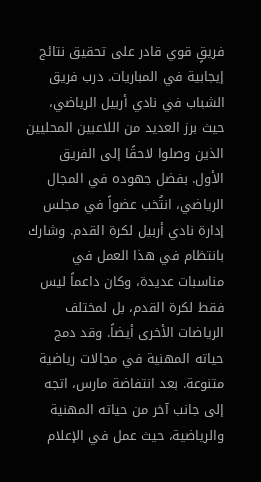فريقٍ قوي قادر على تحقيق نتائج إيجابية في المباريات. درب فريق الشباب في نادي أربيل الرياضي، حيث برز العديد من اللاعبين المحليين الذين وصلوا لاحقًا إلى الفريق الأول. بفضل جهوده في المجال الرياضي، انتُخب عضواً في مجلس إدارة نادي أربيل لكرة القدم. وشارك بانتظام في هذا العمل في مناسبات عديدة، وكان داعماً ليس فقط لكرة القدم، بل لمختلف الرياضات الأخرى أيضاً. وقد دمج حياته المهنية في مجالات رياضية متنوعة. بعد انتفاضة مارس، اتجه إلى جانب آخر من حياته المهنية والرياضية، حيث عمل في الإعلام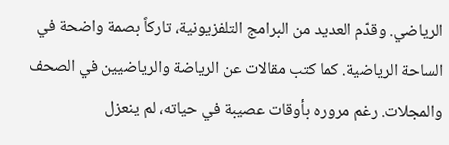الرياضي. وقدّم العديد من البرامج التلفزيونية، تاركاً بصمة واضحة في الساحة الرياضية. كما كتب مقالات عن الرياضة والرياضيين في الصحف والمجلات. رغم مروره بأوقات عصيبة في حياته، لم ينعزل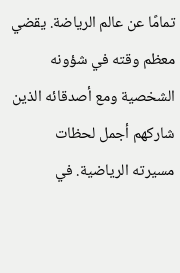تمامًا عن عالم الرياضة. يقضي معظم وقته في شؤونه الشخصية ومع أصدقائه الذين شاركهم أجمل لحظات مسيرته الرياضية. في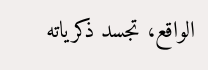الواقع، تجسد ذكرياته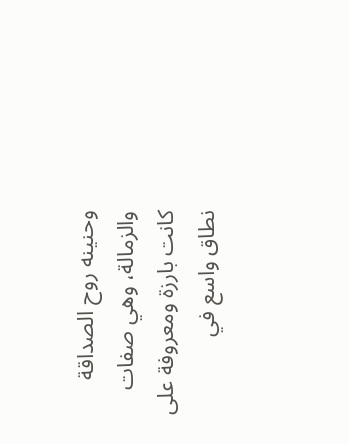وحنينه روح الصداقة والزمالة، وهي صفات كانت بارزة ومعروفة على نطاق واسع في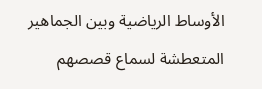الأوساط الرياضية وبين الجماهير المتعطشة لسماع قصصهم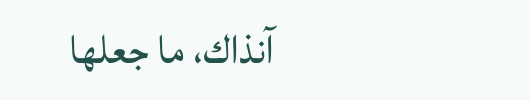آنذاك، ما جعلها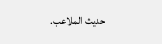حديث الملاعب.